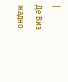|
Де Виз жадно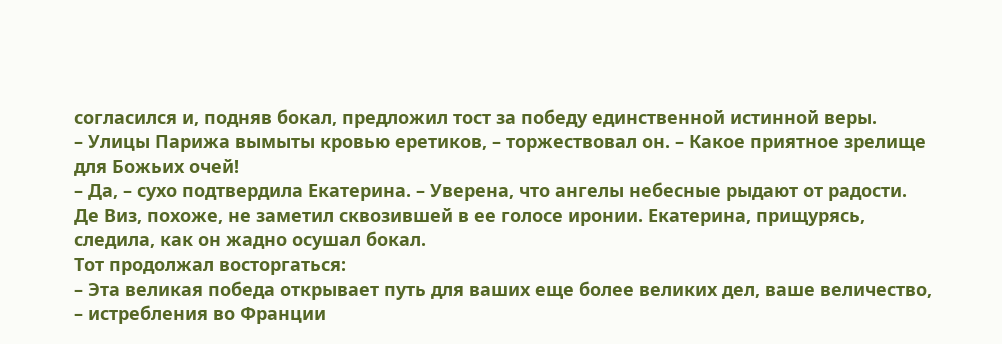согласился и, подняв бокал, предложил тост за победу единственной истинной веры.
– Улицы Парижа вымыты кровью еретиков, – торжествовал он. – Какое приятное зрелище для Божьих очей!
– Да, – сухо подтвердила Екатерина. – Уверена, что ангелы небесные рыдают от радости.
Де Виз, похоже, не заметил сквозившей в ее голосе иронии. Екатерина, прищурясь, следила, как он жадно осушал бокал.
Тот продолжал восторгаться:
– Эта великая победа открывает путь для ваших еще более великих дел, ваше величество, – истребления во Франции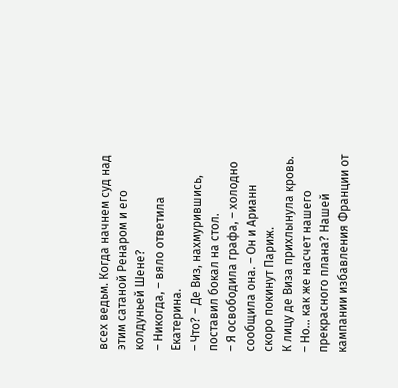всех ведьм. Когда начнем суд над этим сатаной Ренаром и его колдуньей Шене?
– Никогда, – вяло ответила Екатерина.
– Что? – Де Виз, нахмурившись, поставил бокал на стол.
– Я освободила графа, – холодно сообщила она. – Он и Арианн скоро покинут Париж.
К лицу де Виза прихлынула кровь.
– Но… как же насчет нашего прекрасного плана? Нашей кампании избавления Франции от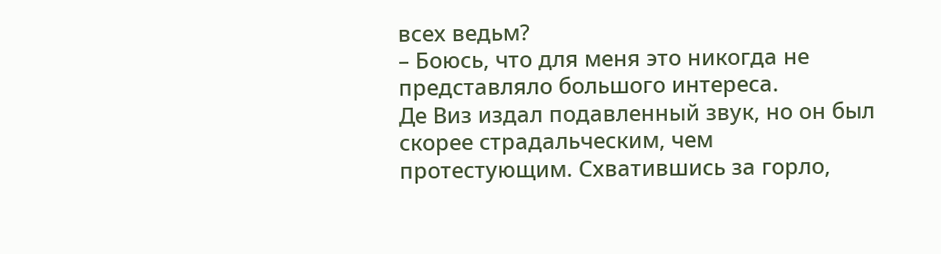всех ведьм?
– Боюсь, что для меня это никогда не представляло большого интереса.
Де Виз издал подавленный звук, но он был скорее страдальческим, чем протестующим. Схватившись за горло,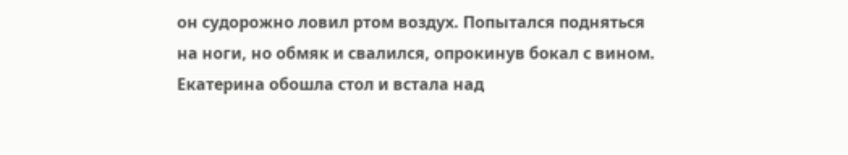он судорожно ловил ртом воздух. Попытался подняться на ноги, но обмяк и свалился, опрокинув бокал с вином.
Екатерина обошла стол и встала над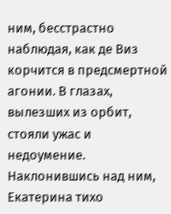ним, бесстрастно наблюдая, как де Виз корчится в предсмертной агонии. В глазах, вылезших из орбит, стояли ужас и недоумение.
Наклонившись над ним, Екатерина тихо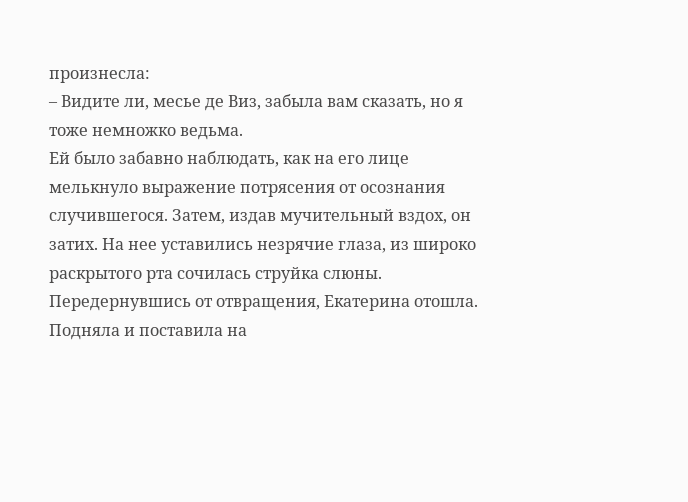произнесла:
– Видите ли, месье де Виз, забыла вам сказать, но я тоже немножко ведьма.
Ей было забавно наблюдать, как на его лице мелькнуло выражение потрясения от осознания случившегося. Затем, издав мучительный вздох, он затих. На нее уставились незрячие глаза, из широко раскрытого рта сочилась струйка слюны.
Передернувшись от отвращения, Екатерина отошла. Подняла и поставила на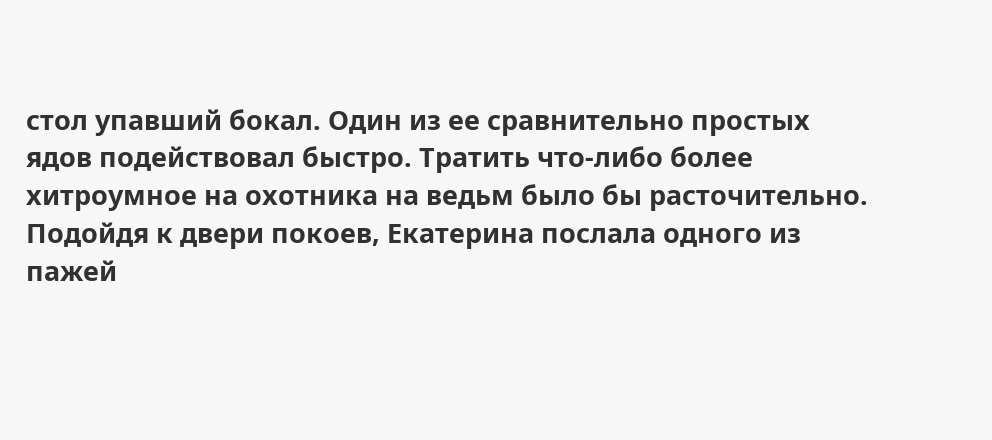стол упавший бокал. Один из ее сравнительно простых ядов подействовал быстро. Тратить что-либо более хитроумное на охотника на ведьм было бы расточительно.
Подойдя к двери покоев, Екатерина послала одного из пажей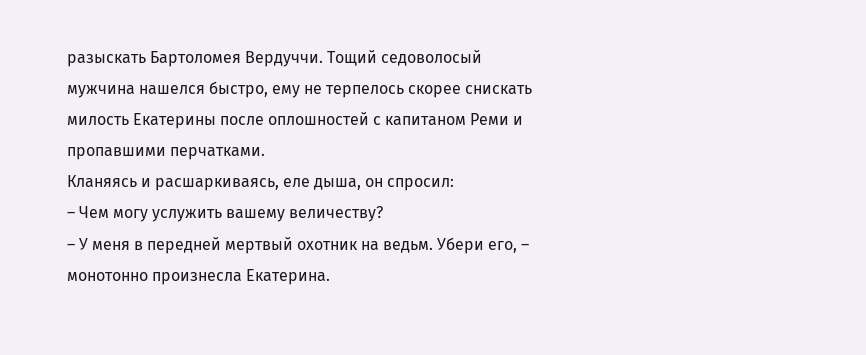разыскать Бартоломея Вердуччи. Тощий седоволосый мужчина нашелся быстро, ему не терпелось скорее снискать милость Екатерины после оплошностей с капитаном Реми и пропавшими перчатками.
Кланяясь и расшаркиваясь, еле дыша, он спросил:
– Чем могу услужить вашему величеству?
– У меня в передней мертвый охотник на ведьм. Убери его, – монотонно произнесла Екатерина.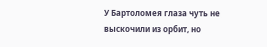У Бартоломея глаза чуть не выскочили из орбит, но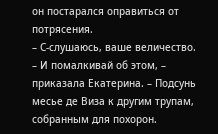он постарался оправиться от потрясения.
– С-слушаюсь, ваше величество.
– И помалкивай об этом, – приказала Екатерина. – Подсунь месье де Виза к другим трупам, собранным для похорон.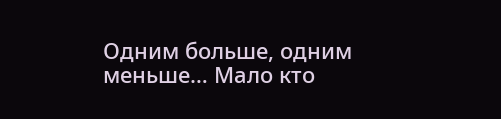Одним больше, одним меньше… Мало кто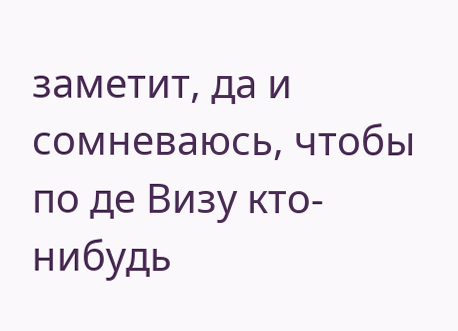заметит, да и сомневаюсь, чтобы по де Визу кто-нибудь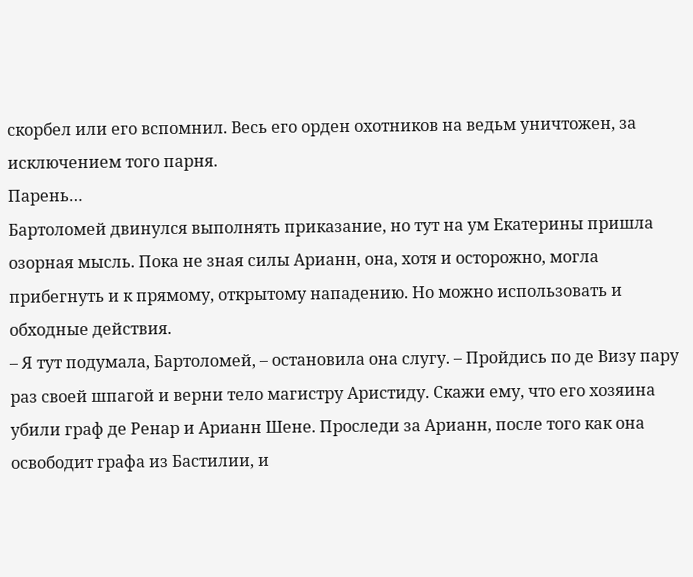скорбел или его вспомнил. Весь его орден охотников на ведьм уничтожен, за исключением того парня.
Парень…
Бартоломей двинулся выполнять приказание, но тут на ум Екатерины пришла озорная мысль. Пока не зная силы Арианн, она, хотя и осторожно, могла прибегнуть и к прямому, открытому нападению. Но можно использовать и обходные действия.
– Я тут подумала, Бартоломей, – остановила она слугу. – Пройдись по де Визу пару раз своей шпагой и верни тело магистру Аристиду. Скажи ему, что его хозяина убили граф де Ренар и Арианн Шене. Проследи за Арианн, после того как она освободит графа из Бастилии, и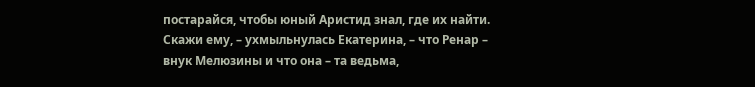постарайся, чтобы юный Аристид знал, где их найти. Скажи ему, – ухмыльнулась Екатерина, – что Ренар – внук Мелюзины и что она – та ведьма,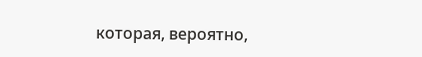которая, вероятно,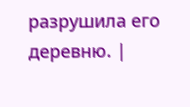разрушила его деревню. |